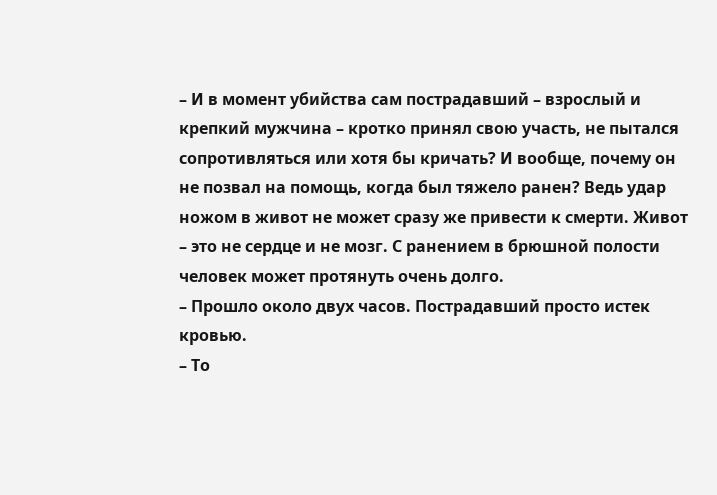– И в момент убийства сам пострадавший – взрослый и крепкий мужчина – кротко принял свою участь, не пытался сопротивляться или хотя бы кричать? И вообще, почему он не позвал на помощь, когда был тяжело ранен? Ведь удар ножом в живот не может сразу же привести к смерти. Живот – это не сердце и не мозг. С ранением в брюшной полости человек может протянуть очень долго.
– Прошло около двух часов. Пострадавший просто истек кровью.
– То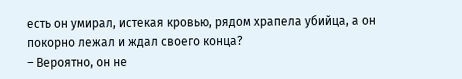есть он умирал, истекая кровью, рядом храпела убийца, а он покорно лежал и ждал своего конца?
– Вероятно, он не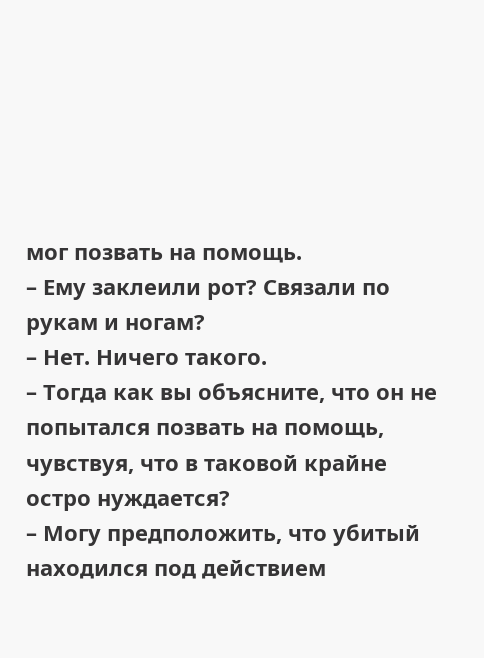мог позвать на помощь.
– Ему заклеили рот? Связали по рукам и ногам?
– Нет. Ничего такого.
– Тогда как вы объясните, что он не попытался позвать на помощь, чувствуя, что в таковой крайне остро нуждается?
– Могу предположить, что убитый находился под действием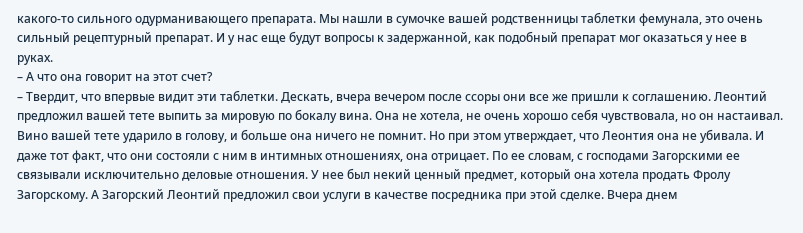какого-то сильного одурманивающего препарата. Мы нашли в сумочке вашей родственницы таблетки фемунала, это очень сильный рецептурный препарат. И у нас еще будут вопросы к задержанной, как подобный препарат мог оказаться у нее в руках.
– А что она говорит на этот счет?
– Твердит, что впервые видит эти таблетки. Дескать, вчера вечером после ссоры они все же пришли к соглашению. Леонтий предложил вашей тете выпить за мировую по бокалу вина. Она не хотела, не очень хорошо себя чувствовала, но он настаивал. Вино вашей тете ударило в голову, и больше она ничего не помнит. Но при этом утверждает, что Леонтия она не убивала. И даже тот факт, что они состояли с ним в интимных отношениях, она отрицает. По ее словам, с господами Загорскими ее связывали исключительно деловые отношения. У нее был некий ценный предмет, который она хотела продать Фролу Загорскому. А Загорский Леонтий предложил свои услуги в качестве посредника при этой сделке. Вчера днем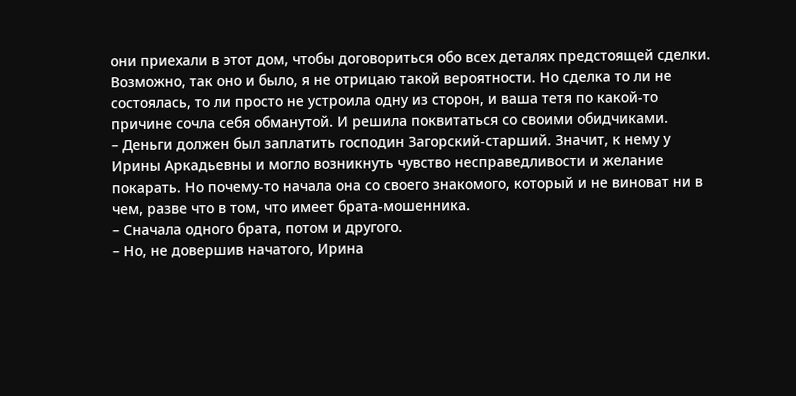они приехали в этот дом, чтобы договориться обо всех деталях предстоящей сделки. Возможно, так оно и было, я не отрицаю такой вероятности. Но сделка то ли не состоялась, то ли просто не устроила одну из сторон, и ваша тетя по какой-то причине сочла себя обманутой. И решила поквитаться со своими обидчиками.
– Деньги должен был заплатить господин Загорский-старший. Значит, к нему у Ирины Аркадьевны и могло возникнуть чувство несправедливости и желание покарать. Но почему-то начала она со своего знакомого, который и не виноват ни в чем, разве что в том, что имеет брата-мошенника.
– Сначала одного брата, потом и другого.
– Но, не довершив начатого, Ирина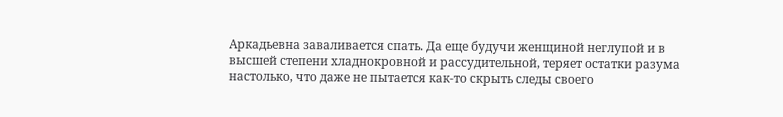Аркадьевна заваливается спать. Да еще будучи женщиной неглупой и в высшей степени хладнокровной и рассудительной, теряет остатки разума настолько, что даже не пытается как-то скрыть следы своего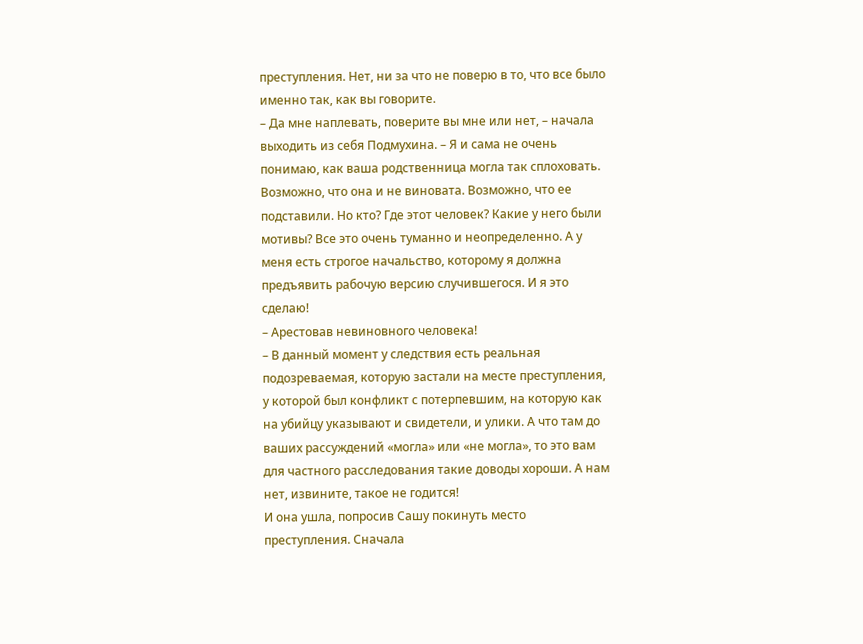преступления. Нет, ни за что не поверю в то, что все было именно так, как вы говорите.
– Да мне наплевать, поверите вы мне или нет, – начала выходить из себя Подмухина. – Я и сама не очень понимаю, как ваша родственница могла так сплоховать. Возможно, что она и не виновата. Возможно, что ее подставили. Но кто? Где этот человек? Какие у него были мотивы? Все это очень туманно и неопределенно. А у меня есть строгое начальство, которому я должна предъявить рабочую версию случившегося. И я это сделаю!
– Арестовав невиновного человека!
– В данный момент у следствия есть реальная подозреваемая, которую застали на месте преступления, у которой был конфликт с потерпевшим, на которую как на убийцу указывают и свидетели, и улики. А что там до ваших рассуждений «могла» или «не могла», то это вам для частного расследования такие доводы хороши. А нам нет, извините, такое не годится!
И она ушла, попросив Сашу покинуть место преступления. Сначала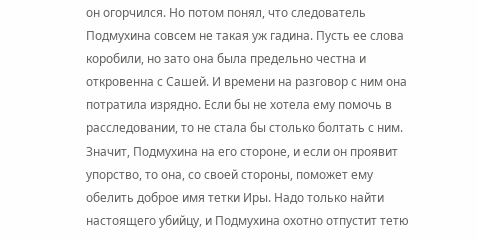он огорчился. Но потом понял, что следователь Подмухина совсем не такая уж гадина. Пусть ее слова коробили, но зато она была предельно честна и откровенна с Сашей. И времени на разговор с ним она потратила изрядно. Если бы не хотела ему помочь в расследовании, то не стала бы столько болтать с ним. Значит, Подмухина на его стороне, и если он проявит упорство, то она, со своей стороны, поможет ему обелить доброе имя тетки Иры. Надо только найти настоящего убийцу, и Подмухина охотно отпустит тетю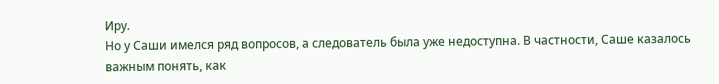Иру.
Но у Саши имелся ряд вопросов, а следователь была уже недоступна. В частности, Саше казалось важным понять, как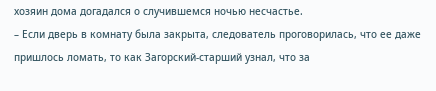хозяин дома догадался о случившемся ночью несчастье.
– Если дверь в комнату была закрыта, следователь проговорилась, что ее даже пришлось ломать, то как Загорский-старший узнал, что за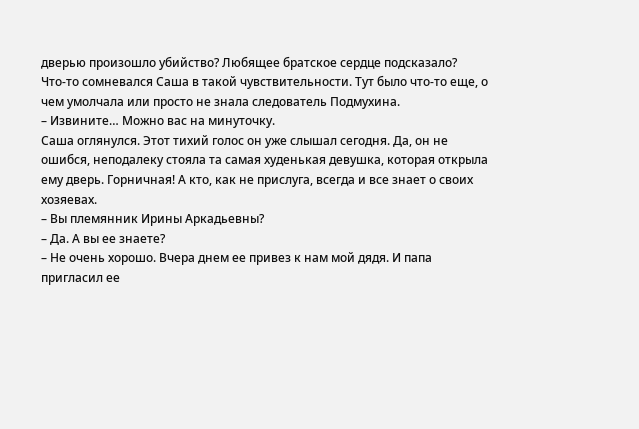дверью произошло убийство? Любящее братское сердце подсказало?
Что-то сомневался Саша в такой чувствительности. Тут было что-то еще, о чем умолчала или просто не знала следователь Подмухина.
– Извините… Можно вас на минуточку.
Саша оглянулся. Этот тихий голос он уже слышал сегодня. Да, он не ошибся, неподалеку стояла та самая худенькая девушка, которая открыла ему дверь. Горничная! А кто, как не прислуга, всегда и все знает о своих хозяевах.
– Вы племянник Ирины Аркадьевны?
– Да. А вы ее знаете?
– Не очень хорошо. Вчера днем ее привез к нам мой дядя. И папа пригласил ее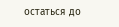остаться до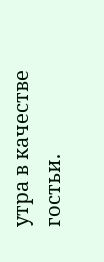утра в качестве гостьи.